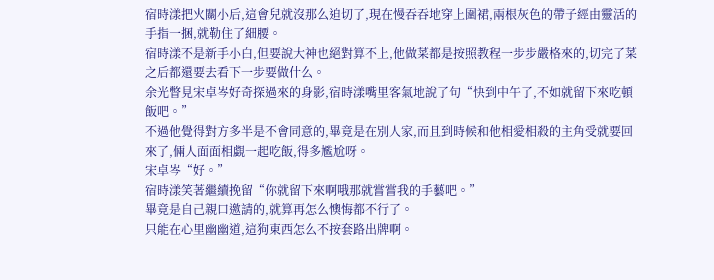宿時漾把火關小后,這會兒就沒那么迫切了,現在慢吞吞地穿上圍裙,兩根灰色的帶子經由靈活的手指一捆,就勒住了細腰。
宿時漾不是新手小白,但要說大神也絕對算不上,他做菜都是按照教程一步步嚴格來的,切完了菜之后都還要去看下一步要做什么。
余光瞥見宋卓岑好奇探過來的身影,宿時漾嘴里客氣地說了句“快到中午了,不如就留下來吃頓飯吧。”
不過他覺得對方多半是不會同意的,畢竟是在別人家,而且到時候和他相愛相殺的主角受就要回來了,倆人面面相覷一起吃飯,得多尷尬呀。
宋卓岑“好。”
宿時漾笑著繼續挽留“你就留下來啊哦那就嘗嘗我的手藝吧。”
畢竟是自己親口邀請的,就算再怎么懊悔都不行了。
只能在心里幽幽道,這狗東西怎么不按套路出牌啊。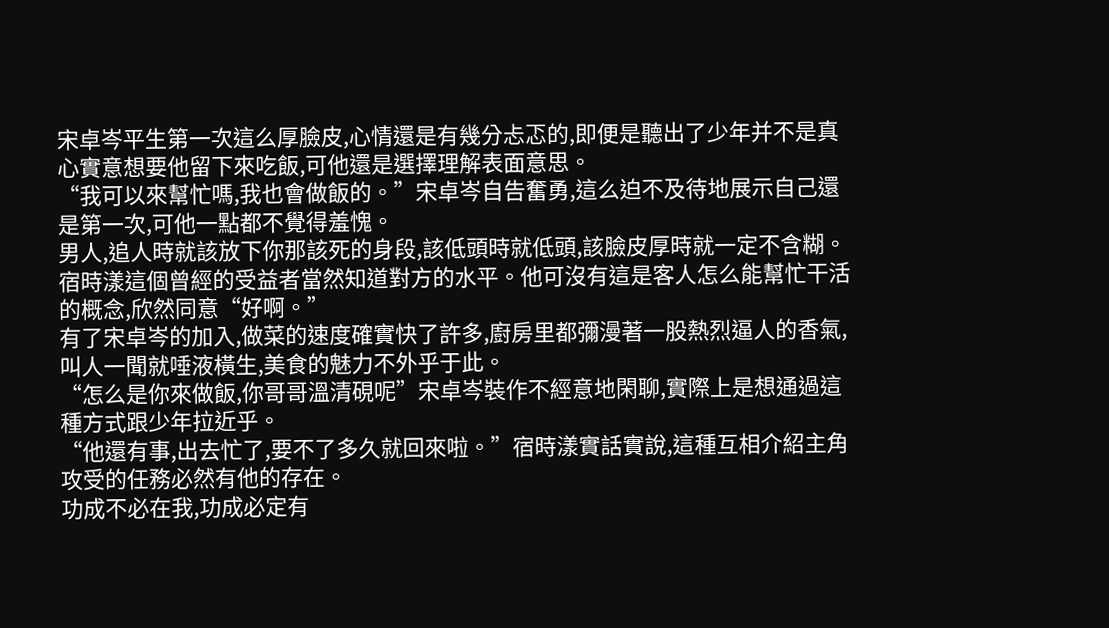宋卓岑平生第一次這么厚臉皮,心情還是有幾分忐忑的,即便是聽出了少年并不是真心實意想要他留下來吃飯,可他還是選擇理解表面意思。
“我可以來幫忙嗎,我也會做飯的。”宋卓岑自告奮勇,這么迫不及待地展示自己還是第一次,可他一點都不覺得羞愧。
男人,追人時就該放下你那該死的身段,該低頭時就低頭,該臉皮厚時就一定不含糊。
宿時漾這個曾經的受益者當然知道對方的水平。他可沒有這是客人怎么能幫忙干活的概念,欣然同意“好啊。”
有了宋卓岑的加入,做菜的速度確實快了許多,廚房里都彌漫著一股熱烈逼人的香氣,叫人一聞就唾液橫生,美食的魅力不外乎于此。
“怎么是你來做飯,你哥哥溫清硯呢”宋卓岑裝作不經意地閑聊,實際上是想通過這種方式跟少年拉近乎。
“他還有事,出去忙了,要不了多久就回來啦。”宿時漾實話實說,這種互相介紹主角攻受的任務必然有他的存在。
功成不必在我,功成必定有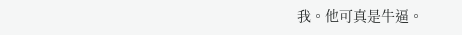我。他可真是牛逼。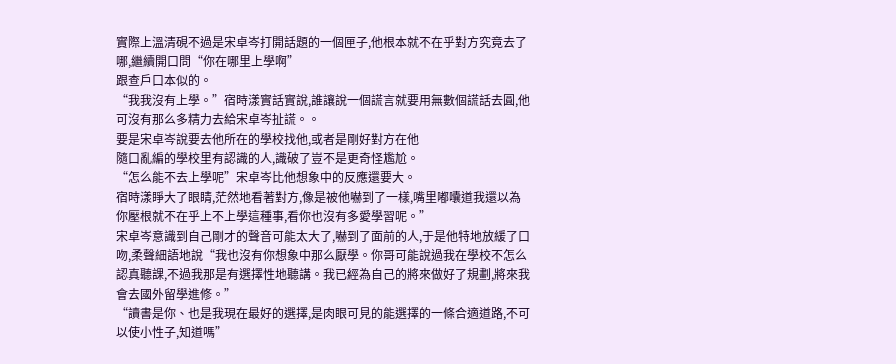實際上溫清硯不過是宋卓岑打開話題的一個匣子,他根本就不在乎對方究竟去了哪,繼續開口問“你在哪里上學啊”
跟查戶口本似的。
“我我沒有上學。”宿時漾實話實說,誰讓說一個謊言就要用無數個謊話去圓,他可沒有那么多精力去給宋卓岑扯謊。。
要是宋卓岑說要去他所在的學校找他,或者是剛好對方在他
隨口亂編的學校里有認識的人,識破了豈不是更奇怪尷尬。
“怎么能不去上學呢”宋卓岑比他想象中的反應還要大。
宿時漾睜大了眼睛,茫然地看著對方,像是被他嚇到了一樣,嘴里嘟囔道我還以為你壓根就不在乎上不上學這種事,看你也沒有多愛學習呢。”
宋卓岑意識到自己剛才的聲音可能太大了,嚇到了面前的人,于是他特地放緩了口吻,柔聲細語地說“我也沒有你想象中那么厭學。你哥可能說過我在學校不怎么認真聽課,不過我那是有選擇性地聽講。我已經為自己的將來做好了規劃,將來我會去國外留學進修。”
“讀書是你、也是我現在最好的選擇,是肉眼可見的能選擇的一條合適道路,不可以使小性子,知道嗎”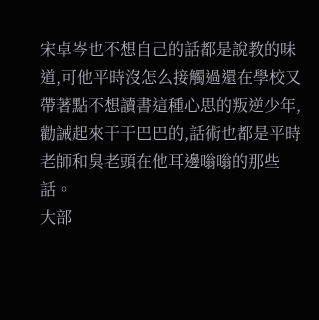宋卓岑也不想自己的話都是說教的味道,可他平時沒怎么接觸過還在學校又帶著點不想讀書這種心思的叛逆少年,勸誡起來干干巴巴的,話術也都是平時老師和臭老頭在他耳邊嗡嗡的那些話。
大部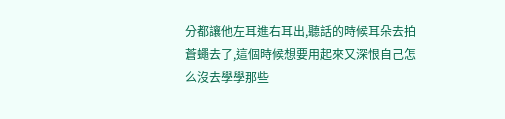分都讓他左耳進右耳出,聽話的時候耳朵去拍蒼蠅去了,這個時候想要用起來又深恨自己怎么沒去學學那些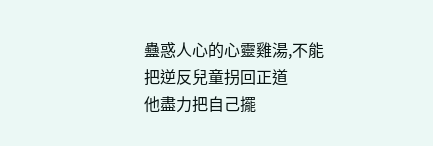蠱惑人心的心靈雞湯,不能把逆反兒童拐回正道
他盡力把自己擺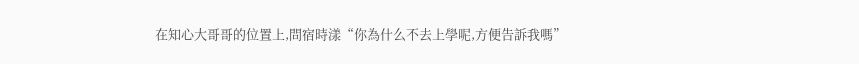在知心大哥哥的位置上,問宿時漾“你為什么不去上學呢,方便告訴我嗎”